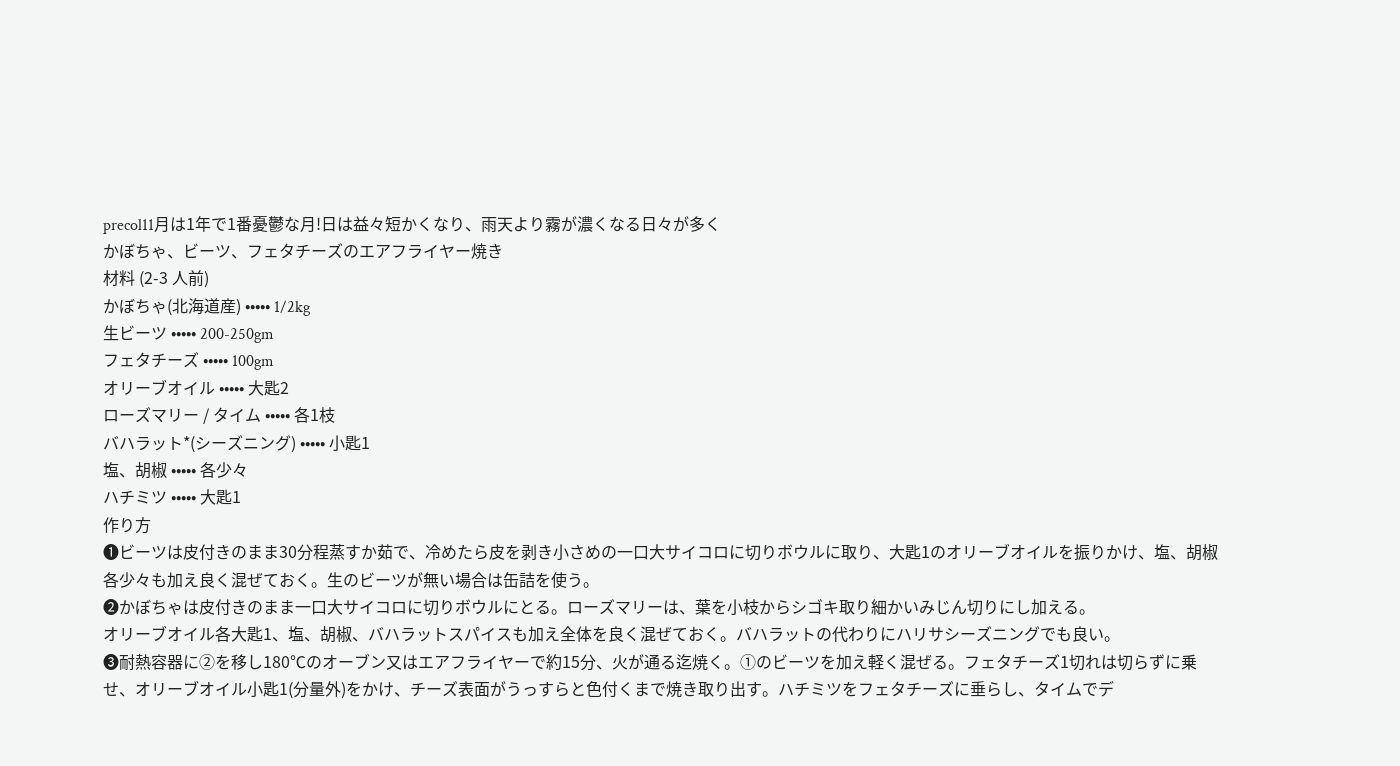precol11月は1年で1番憂鬱な月!日は益々短かくなり、雨天より霧が濃くなる日々が多く
かぼちゃ、ビーツ、フェタチーズのエアフライヤー焼き
材料 (2-3 人前)
かぼちゃ(北海道産) ••••• 1/2kg
生ビーツ ••••• 200-250gm
フェタチーズ ••••• 100gm
オリーブオイル ••••• 大匙2
ローズマリー / タイム ••••• 各1枝
バハラット*(シーズニング) ••••• 小匙1
塩、胡椒 ••••• 各少々
ハチミツ ••••• 大匙1
作り方
❶ビーツは皮付きのまま30分程蒸すか茹で、冷めたら皮を剥き小さめの一口大サイコロに切りボウルに取り、大匙1のオリーブオイルを振りかけ、塩、胡椒各少々も加え良く混ぜておく。生のビーツが無い場合は缶詰を使う。
❷かぼちゃは皮付きのまま一口大サイコロに切りボウルにとる。ローズマリーは、葉を小枝からシゴキ取り細かいみじん切りにし加える。
オリーブオイル各大匙1、塩、胡椒、バハラットスパイスも加え全体を良く混ぜておく。バハラットの代わりにハリサシーズニングでも良い。
❸耐熱容器に②を移し180℃のオーブン又はエアフライヤーで約15分、火が通る迄焼く。①のビーツを加え軽く混ぜる。フェタチーズ1切れは切らずに乗せ、オリーブオイル小匙1(分量外)をかけ、チーズ表面がうっすらと色付くまで焼き取り出す。ハチミツをフェタチーズに垂らし、タイムでデ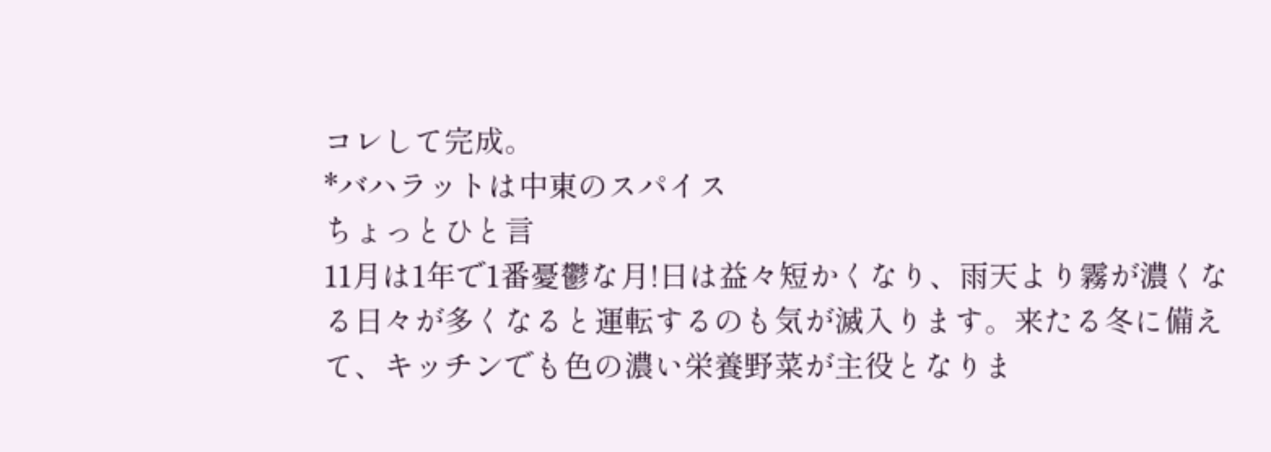コレして完成。
*バハラットは中東のスパイス
ちょっとひと言
11月は1年で1番憂鬱な月!日は益々短かくなり、雨天より霧が濃くなる日々が多くなると運転するのも気が滅入ります。来たる冬に備えて、キッチンでも色の濃い栄養野菜が主役となりま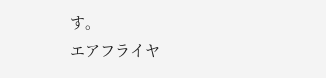す。
エアフライヤ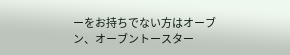ーをお持ちでない方はオーブン、オーブントースター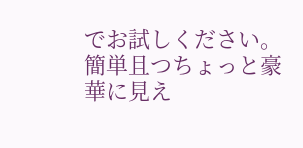でお試しください。簡単且つちょっと豪華に見え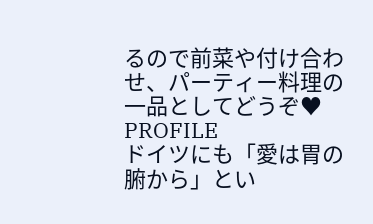るので前菜や付け合わせ、パーティー料理の一品としてどうぞ♥
PROFILE
ドイツにも「愛は胃の腑から」とい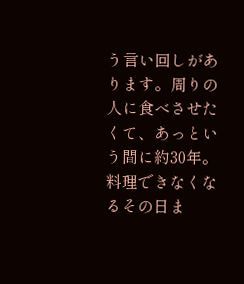う言い回しがあります。周りの人に食べさせたくて、あっという間に約30年。料理できなくなるその日ま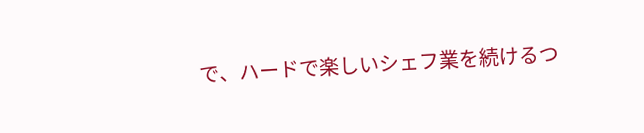で、ハードで楽しいシェフ業を続けるつ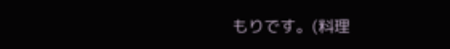もりです。(料理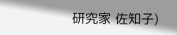研究家 佐知子)